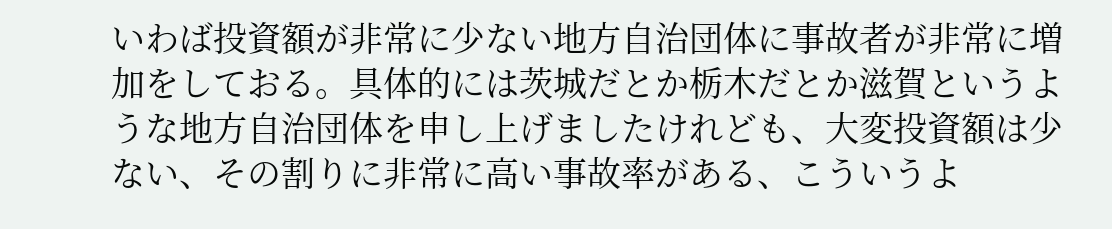いわば投資額が非常に少ない地方自治団体に事故者が非常に増加をしておる。具体的には茨城だとか栃木だとか滋賀というような地方自治団体を申し上げましたけれども、大変投資額は少ない、その割りに非常に高い事故率がある、こういうよ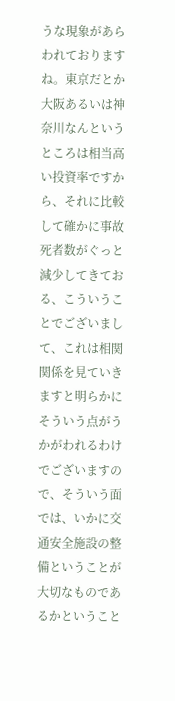うな現象があらわれておりますね。東京だとか大阪あるいは神奈川なんというところは相当高い投資率ですから、それに比較して確かに事故死者数がぐっと減少してきておる、こういうことでございまして、これは相関関係を見ていきますと明らかにそういう点がうかがわれるわけでございますので、そういう面では、いかに交通安全施設の整備ということが大切なものであるかということ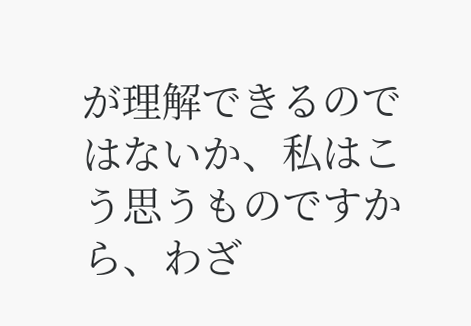が理解できるのではないか、私はこう思うものですから、わざ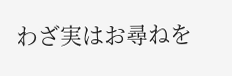わざ実はお尋ねを